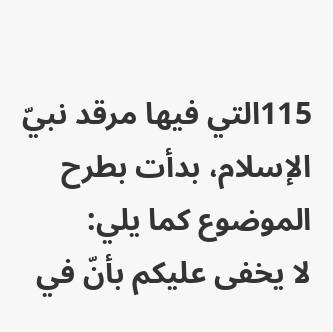115التي فيها مرقد نبيّ الإسلام، بدأت بطرح الموضوع كما يلي:
لا يخفى عليكم بأنّ في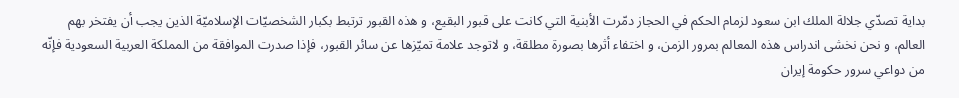بداية تصدّي جلالة الملك ابن سعود لزمام الحكم في الحجاز دمّرت الأبنية التي كانت على قبور البقيع، و هذه القبور ترتبط بكبار الشخصيّات الإسلاميّة الذين يجب أن يفتخر بهم العالم، و نحن نخشى اندراس هذه المعالم بمرور الزمن، و اختفاء أثرها بصورة مطلقة، و لاتوجد علامة تميّزها عن سائر القبور، فإذا صدرت الموافقة من المملكة العربية السعودية فإنّه من دواعي سرور حكومة إيران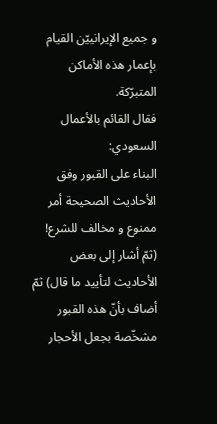و جميع الإيرانييّن القيام بإعمار هذه الأماكن المتبرّكة.
فقال القائم بالأعمال السعودي:
البناء على القبور وفق الأحاديث الصحيحة أمر ممنوع و مخالف للشرع! (ثمّ أشار إلى بعض الأحاديث لتأييد ما قال) ثمّ أضاف بأنّ هذه القبور مشخّصة بجعل الأحجار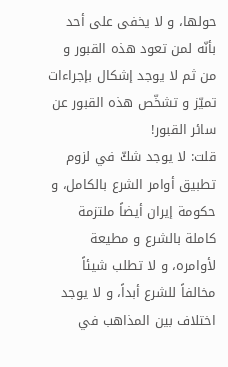حولها، و لا يخفى على أحد بأنّه لمن تعود هذه القبور و من ثم لا يوجد إشكال بإجراءات تميّز و تشخّص هذه القبور عن سائر القبور!
قلت: لا يوجد شكّ في لزوم تطبيق أوامر الشرع بالكامل، و حكومة إيران أيضاً ملتزمة كاملة بالشرع و مطيعة لأوامره، و لا تطلب شيئاً مخالفاً للشرع أبداً، و لا يوجد اختلاف بين المذاهب في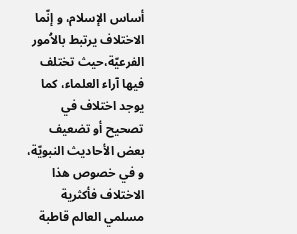أساس الإسلام، و إنّما الاختلاف يرتبط بالاُمور الفرعيّة،حيث تختلف فيها آراء العلماء، كما يوجد اختلاف في تصحيح أو تضعيف بعض الأحاديث النبويّة، و في خصوص هذا الاختلاف فأكثرية مسلمي العالم قاطبة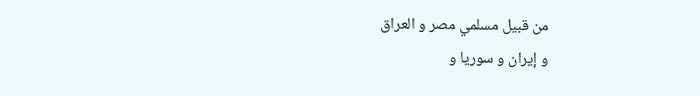من قبيل مسلمي مصر و العراق
و إيران و سوريا و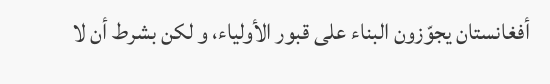أفغانستان يجوّزون البناء على قبور الأولياء، و لكن بشرط أن لا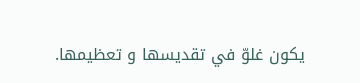يكون غلوّ في تقديسها و تعظيمها.